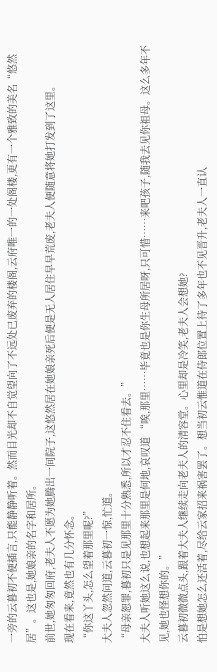一旁的云暮初不便插言,只能静静听着。然而目光却不自觉望向了不远处已废弃的楼阁,云府唯一的一处阁楼,更有一个雅致的美名“悠然居”。这也是,她娘亲的名字和居所。
前世,她匆匆回府,老夫人不愿为她腾出一间院子,这悠然居在她娘亲死后便是无人居住早早荒废,老夫人便随意将她打发到了这里。
现在看来,竟然也有几分怀念。
“你这丫头,怎么望着那里呢?”
大夫人忽然问道,云暮初一惊,忙道。
“母亲恕罪,暮初只是见那里十分熟悉,所以才忍不住看去。”
大夫人听她这么说,也想起来那里是何地,哀叹道 “唉,那里……毕竟也是你生母所居呀,只可惜……来吧孩子,随我去见你祖母。这么多年不见,她也怪想你的。”
云暮初微微点头,跟着大夫人继续走向老夫人的清容堂。心里却是冷笑,老夫人会想她?
怕是想她怎么还活着,尽给云家招来祸害罢了。想当初云惟道在侍郎位置上待了多年也不见晋升,老夫人一直认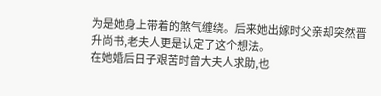为是她身上带着的煞气缠绕。后来她出嫁时父亲却突然晋升尚书,老夫人更是认定了这个想法。
在她婚后日子艰苦时曾大夫人求助,也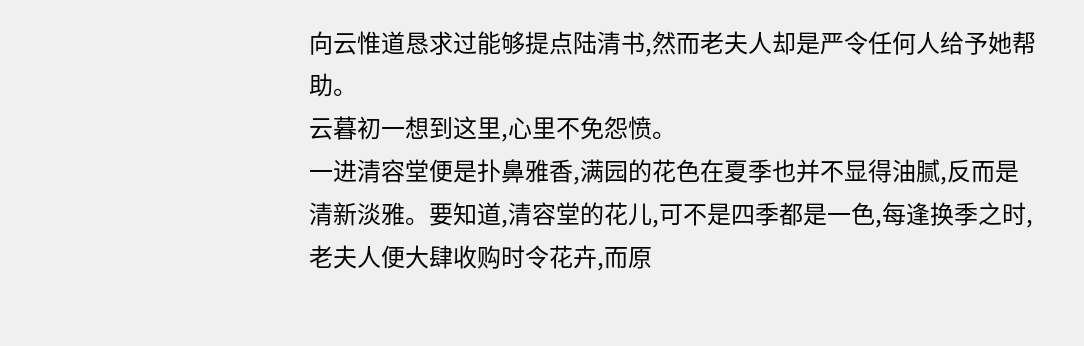向云惟道恳求过能够提点陆清书,然而老夫人却是严令任何人给予她帮助。
云暮初一想到这里,心里不免怨愤。
一进清容堂便是扑鼻雅香,满园的花色在夏季也并不显得油腻,反而是清新淡雅。要知道,清容堂的花儿,可不是四季都是一色,每逢换季之时,老夫人便大肆收购时令花卉,而原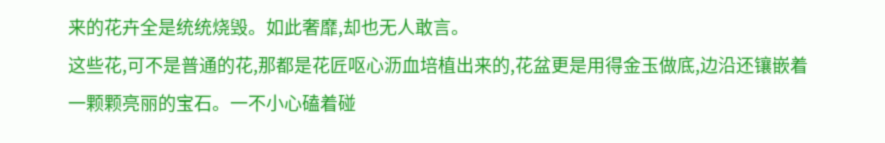来的花卉全是统统烧毁。如此奢靡,却也无人敢言。
这些花,可不是普通的花,那都是花匠呕心沥血培植出来的,花盆更是用得金玉做底,边沿还镶嵌着一颗颗亮丽的宝石。一不小心磕着碰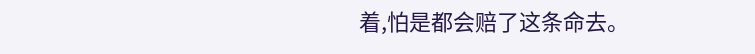着,怕是都会赔了这条命去。